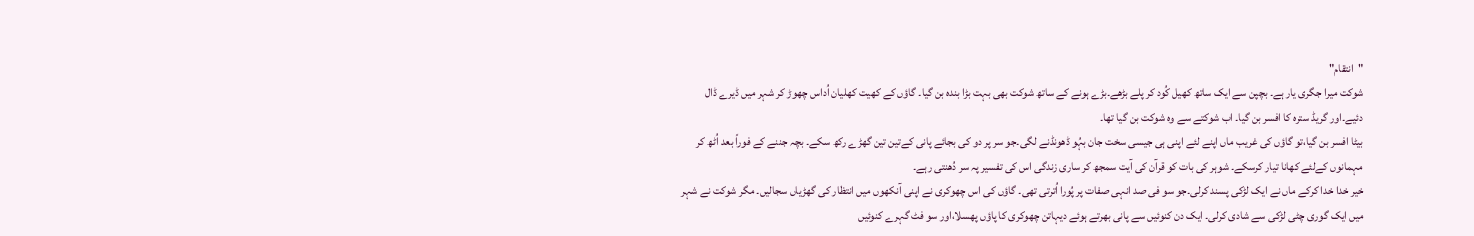"انتقام"
شوکت میرا جگری یار ہے۔ بچپن سے ایک ساتھ کھیل کُود کر پلے بڑھے۔بڑے ہونے کے ساتھ شوکت بھی بہت بڑا بندہ بن گیا۔ گاؤں کے کھیت کھلیان اُداس چھوڑ کر شہر میں ڈیرے ڈال دئیے۔اور گریڈ سترہ کا افسر بن گیا۔ اب شوکتے سے وہ شوکت بن گیا تھا۔
بیٹا افسر بن گیا،تو گاؤں کی غریب ماں اپنے لئے اپنی ہی جیسی سخت جان بہُو ڈھونڈنے لگی۔جو سر پر دو کی بجائے پانی کےتین تین گھڑے رکھ سکے۔ بچہ جننے کے فوراً بعد اُٹھ کر مہمانوں کےلئے کھانا تیار کرسکے۔ شوہر کی بات کو قرآن کی آیت سمجھ کر ساری زندگی اس کی تفسیر پہ سر دُھنتی رہے۔
خیر خدا خدا کرکے ماں نے ایک لڑکی پسند کرلی۔جو سو فی صد انہی صفات پر پُورا اُترتی تھی۔ گاؤں کی اس چھوکری نے اپنی آنکھوں میں انتظار کی گھڑیاں سجالیں۔ مگر شوکت نے شہر میں ایک گوری چٹی لڑکی سے شادی کرلی۔ ایک دن کنوئیں سے پانی بھرتے ہوئے دیہاتن چھوکری کا پاؤں پھسلا،اور سو فٹ گہرے کنوئیں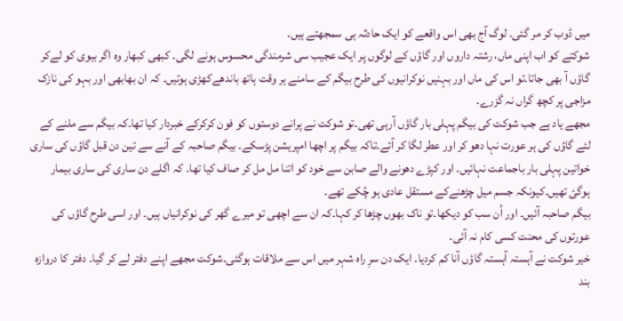میں ڈوب کر مر گئی۔ لوگ آج بھی اس واقعے کو ایک حادثہ ہی سمجھتے ہیں۔
شوکتے کو اب اپنی ماں، رشتہ داروں اور گاؤں کے لوگوں پر ایک عجیب سی شرمندگی محسوس ہونے لگی۔ کبھی کبھار وہ اگر بیوی کو لےکر گاؤں آ بھی جاتا۔تو اس کی ماں اور بہنیں نوکرانیوں کی طرح بیگم کے سامنے ہر وقت ہاتھ باندھےکھڑی ہوتیں۔ کہ ان بھابھی اور بہو کی نازک مزاجی پر کچھ گراں نہ گزرے۔
مجھے یاد ہے جب شوکت کی بیگم پہلی بار گاؤں آرہی تھی۔تو شوکت نے پرانے دوستوں کو فون کرکرکے خبردار کیا تھا۔کہ بیگم سے ملنے کے لئے گاؤں کی ہر عورت نہا دھو کر اور عطر لگا کر آئے۔تاکہ بیگم پر اچھا امپریشن پڑسکے۔ بیگم صاحبہ کے آنے سے تین دن قبل گاؤں کی ساری خواتین پہلی بار باجماعت نہائیں۔ اور کپڑے دھونے والے صابن سے خود کو اتنا مل مل کر صاف کیا تھا۔ کہ اگلے دن ساری کی ساری بیمار ہوگئ تھیں۔کیونکہ جسم میل چڑھنےکے مستقل عادی ہو چُکے تھے۔
بیگم صاحبہ آئیں۔ اور اُن سب کو دیکھا۔تو ناک بھوں چڑھا کر کہا۔کہ ان سے اچھی تو میرے گھر کی نوکرانیاں ہیں۔ اور اسی طرح گاؤں کی عورتوں کی محنت کسی کام نہ آئی۔
خیر شوکت نے آہستہ آہستہ گاؤں آنا کم کردیا۔ ایک دن سرِ راہ شہر میں اس سے ملاقات ہوگئی۔شوکت مجھے اپنے دفتر لے کر گیا۔ دفتر کا دروازہ بند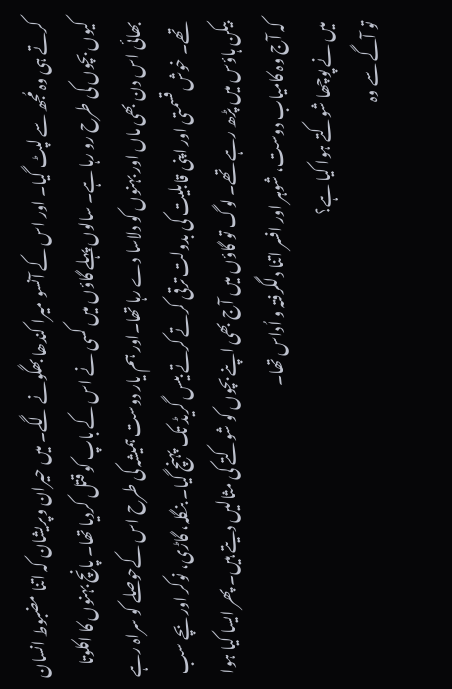کرتے ہی وہ مُجھ سے لپٹ گیا۔ اور اس کے آنسو میرا کندھا بھگونے لگے۔ میں حیران وپریشان کہ اتنا مضبوط انسان کیوں بچوں کی طرح رو رہا ہے۔ سالوں پہلے گاؤں میں کسی نے اس کے باپ کو قتل کردیا تھا۔ پانچ بہنوں کا اکلوتا بھائی اس دن بھی ماں اور بہنوں کو دلاسا دے رہا تھا۔اور ہم یار دوست ہمیشہ کی طرح اس کےحوصلے کو سراہ رہے تھے۔ خوش قسمتی اور اپنی قابلیت کی بدولت ترقی کرتے کرتے بیس گریڈ تک پہنچ گیا۔ بنگلہ، گاڑی، نوکر اور بچے سب بیکن ہاؤس میں پڑھ رہے تھے۔ لوگ تو گاؤں میں آج بھی اپنے بچوں کو شوکتے کی مثالیں دیتے ہیں۔ پھر ایسا کیا ہوا کہ آج وہ کامیاب دوست، شوہر اور افسر اتنا دلگرفتہ و اُداس تھا۔
میں نے پوچھا شوکتے ہوا کیا ہے؟
تو آگے سے وہ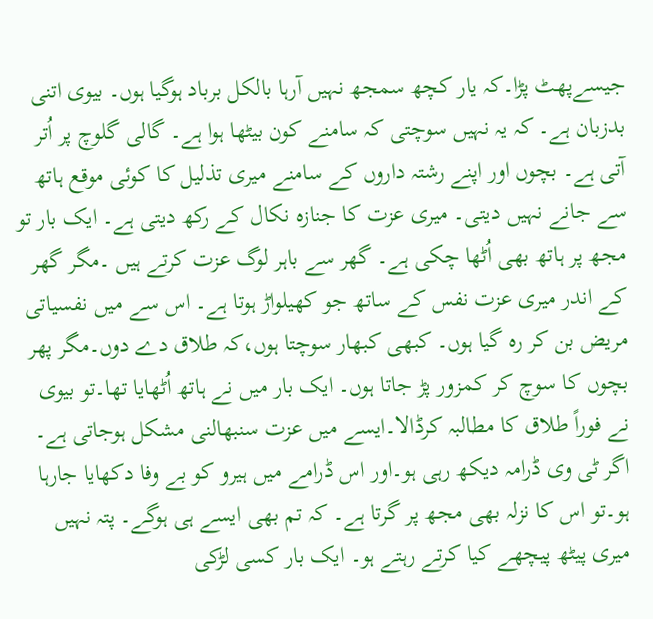جیسےپھٹ پڑا۔کہ یار کچھ سمجھ نہیں آرہا بالکل برباد ہوگیا ہوں۔ بیوی اتنی بدزبان ہے۔ کہ یہ نہیں سوچتی کہ سامنے کون بیٹھا ہوا ہے۔ گالی گلوچ پر اُتر آتی ہے۔ بچوں اور اپنے رشتہ داروں کے سامنے میری تذلیل کا کوئی موقع ہاتھ سے جانے نہیں دیتی۔ میری عزت کا جنازہ نکال کے رکھ دیتی ہے۔ ایک بار تو مجھ پر ہاتھ بھی اُٹھا چکی ہے۔ گھر سے باہر لوگ عزت کرتے ہیں ۔مگر گھر کے اندر میری عزت نفس کے ساتھ جو کھیلواڑ ہوتا ہے۔ اس سے میں نفسیاتی مریض بن کر رہ گیا ہوں۔ کبھی کبھار سوچتا ہوں،کہ طلاق دے دوں۔مگر پھر بچوں کا سوچ کر کمزور پڑ جاتا ہوں۔ ایک بار میں نے ہاتھ اُٹھایا تھا۔تو بیوی نے فوراً طلاق کا مطالبہ کرڈالا۔ایسے میں عزت سنبھالنی مشکل ہوجاتی ہے۔ اگر ٹی وی ڈرامہ دیکھ رہی ہو۔اور اس ڈرامے میں ہیرو کو بے وفا دکھایا جارہا ہو۔تو اس کا نزلہ بھی مجھ پر گرتا ہے۔ کہ تم بھی ایسے ہی ہوگے۔ پتہ نہیں میری پیٹھ پیچھے کیا کرتے رہتے ہو۔ ایک بار کسی لڑکی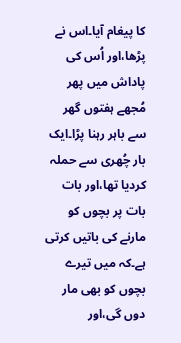کا پیغام آیا۔اس نے پڑھا،اور اُس کی پاداش میں پھر مُجھے ہفتوں گھر سے باہر رہنا پڑا۔ایک بار چُھری سے حملہ کردیا تھا،اور بات بات پر بچوں کو مارنے کی باتیں کرتی ہے۔کہ میں تیرے بچوں کو بھی مار دوں گی،اور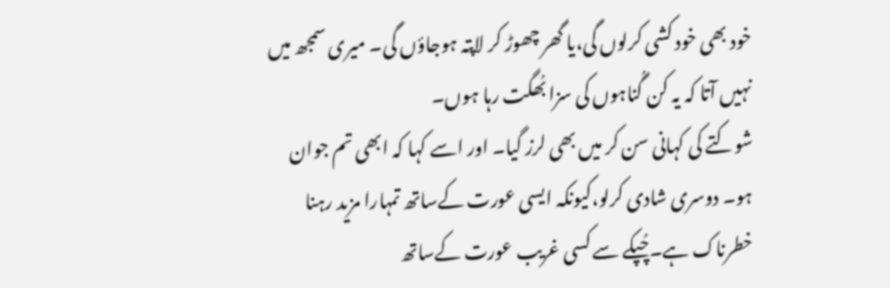خود بھی خود کشی کرلوں گی،یا گھر چھوڑ کر لاپتہ ہوجاؤں گی۔ میری سمجھ میں نہیں آتا کہ یہ کن گُناہوں کی سزا بُھگت رہا ہوں۔
شوکتے کی کہانی سن کر میں بھی لرز گیا۔ اور اسے کہا کہ ابھی تم جوان ہو۔ دوسری شادی کرلو،کیونکہ ایسی عورت کےساتھ تمہارا مزید رہنا خطرناک ہے۔چُپکے سے کسی غریب عورت کےساتھ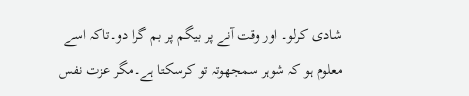شادی کرلو۔ اور وقت آنے پر بیگم پر بم گرا دو۔تاکہ اسے معلوم ہو کہ شوہر سمجھوتہ تو کرسکتا ہے۔مگر عزت نفس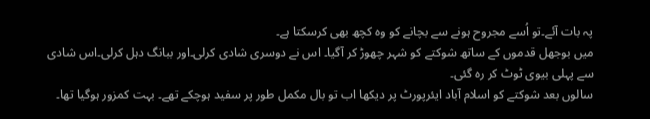پہ بات آئے۔تو اُسے مجروح ہونے سے بچانے کو وہ کچھ بھی کرسکتا ہے۔
میں بوجھل قدموں کے ساتھ شوکتے کو شہر چھوڑ کر آگیا۔ اس نے دوسری شادی کرلی۔اور ببانگ دہل کرلی۔اس شادی سے پہلی بیوی ٹوٹ کر رہ گئی۔
سالوں بعد شوکتے کو اسلام آباد ایئرپورٹ پر دیکھا اب تو بال مکمل طور پر سفید ہوچکے تھے۔ بہت کمزور ہوگیا تھا۔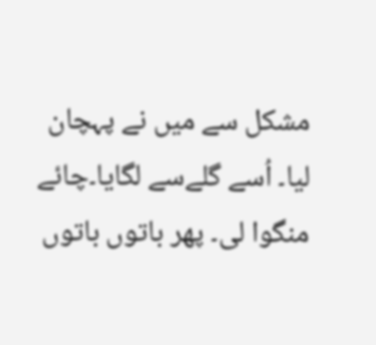مشکل سے میں نے پہچان لیا۔ اُسے گلےسے لگایا۔چائے منگوا لی۔ پھر باتوں باتوں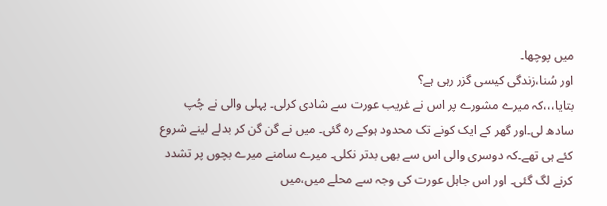میں پوچھا۔
اور سُنا،زندگی کیسی گزر رہی ہے؟
بتایا،،،کہ میرے مشورے پر اس نے غریب عورت سے شادی کرلی۔ پہلی والی نے چُپ سادھ لی۔اور گھر کے ایک کونے تک محدود ہوکے رہ گئی۔ میں نے گن گن کر بدلے لینے شروع کئے ہی تھے۔کہ دوسری والی اس سے بھی بدتر نکلی۔ میرے سامنے میرے بچوں پر تشدد کرنے لگ گئی۔ اور اس جاہل عورت کی وجہ سے محلے میں،میں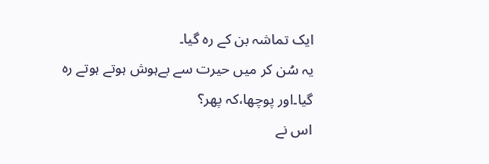ایک تماشہ بن کے رہ گیا۔
یہ سُن کر میں حیرت سے بےہوش ہوتے ہوتے رہ گیا۔اور پوچھا،کہ پھر؟
اس نے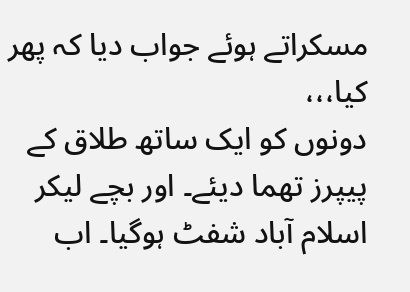مسکراتے ہوئے جواب دیا کہ پھر کیا،،،
دونوں کو ایک ساتھ طلاق کے پیپرز تھما دیئے۔ اور بچے لیکر اسلام آباد شفٹ ہوگیا۔ اب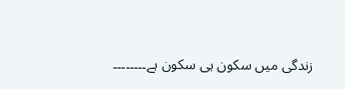زندگی میں سکون ہی سکون ہے۔۔۔۔۔۔۔۔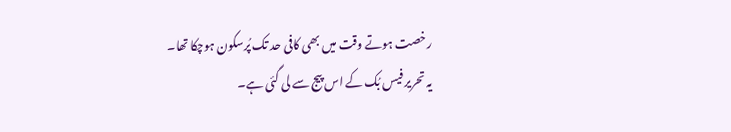رخصت ہوتے وقت میں بھی کافی حد تک پُرسکون ہوچکا تھا۔
یہ تحریر فیس بُک کے اس پیج سے لی گئی ہے۔